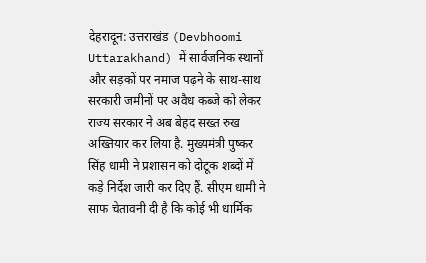देहरादून: उत्तराखंड (Devbhoomi Uttarakhand) में सार्वजनिक स्थानों और सड़कों पर नमाज पढ़ने के साथ-साथ सरकारी जमीनों पर अवैध कब्जे को लेकर राज्य सरकार ने अब बेहद सख्त रुख अख्तियार कर लिया है. मुख्यमंत्री पुष्कर सिंह धामी ने प्रशासन को दोटूक शब्दों में कड़े निर्देश जारी कर दिए हैं. सीएम धामी ने साफ चेतावनी दी है कि कोई भी धार्मिक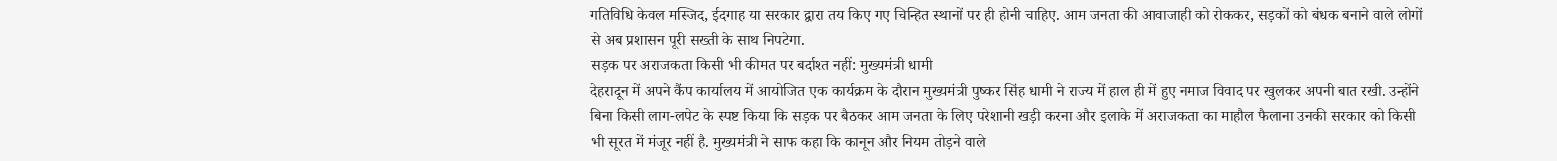गतिविधि केवल मस्जिद, ईदगाह या सरकार द्वारा तय किए गए चिन्हित स्थानों पर ही होनी चाहिए. आम जनता की आवाजाही को रोककर, सड़कों को बंधक बनाने वाले लोगों से अब प्रशासन पूरी सख्ती के साथ निपटेगा.
सड़क पर अराजकता किसी भी कीमत पर बर्दाश्त नहीं: मुख्यमंत्री धामी
देहरादून में अपने कैंप कार्यालय में आयोजित एक कार्यक्रम के दौरान मुख्यमंत्री पुष्कर सिंह धामी ने राज्य में हाल ही में हुए नमाज विवाद पर खुलकर अपनी बात रखी. उन्होंने बिना किसी लाग-लपेट के स्पष्ट किया कि सड़क पर बैठकर आम जनता के लिए परेशानी खड़ी करना और इलाके में अराजकता का माहौल फैलाना उनकी सरकार को किसी भी सूरत में मंजूर नहीं है. मुख्यमंत्री ने साफ कहा कि कानून और नियम तोड़ने वाले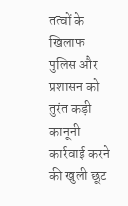तत्वों के खिलाफ पुलिस और प्रशासन को तुरंत कड़ी कानूनी कार्रवाई करने की खुली छूट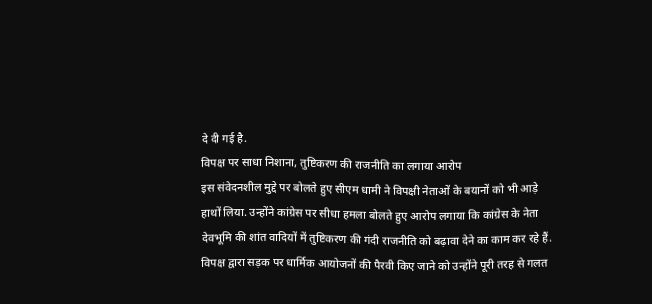दे दी गई है.
विपक्ष पर साधा निशाना, तुष्टिकरण की राजनीति का लगाया आरोप
इस संवेदनशील मुद्दे पर बोलते हुए सीएम धामी ने विपक्षी नेताओं के बयानों को भी आड़े हाथों लिया. उन्होंने कांग्रेस पर सीधा हमला बोलते हुए आरोप लगाया कि कांग्रेस के नेता देवभूमि की शांत वादियों में तुष्टिकरण की गंदी राजनीति को बढ़ावा देने का काम कर रहे हैं. विपक्ष द्वारा सड़क पर धार्मिक आयोजनों की पैरवी किए जाने को उन्होंने पूरी तरह से गलत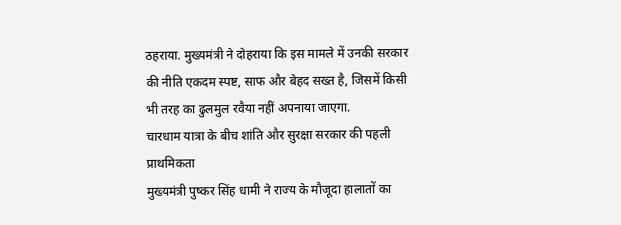ठहराया. मुख्यमंत्री ने दोहराया कि इस मामले में उनकी सरकार की नीति एकदम स्पष्ट, साफ और बेहद सख्त है, जिसमें किसी भी तरह का ढुलमुल रवैया नहीं अपनाया जाएगा.
चारधाम यात्रा के बीच शांति और सुरक्षा सरकार की पहली प्राथमिकता
मुख्यमंत्री पुष्कर सिंह धामी ने राज्य के मौजूदा हालातों का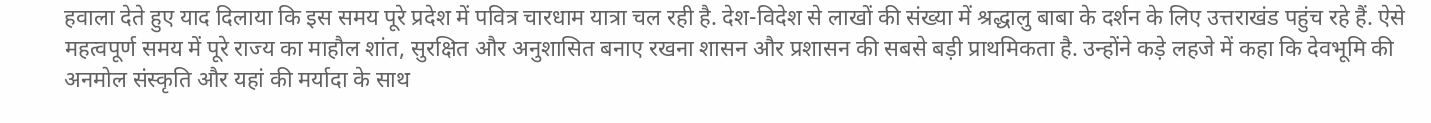हवाला देते हुए याद दिलाया कि इस समय पूरे प्रदेश में पवित्र चारधाम यात्रा चल रही है. देश-विदेश से लाखों की संख्या में श्रद्धालु बाबा के दर्शन के लिए उत्तराखंड पहुंच रहे हैं. ऐसे महत्वपूर्ण समय में पूरे राज्य का माहौल शांत, सुरक्षित और अनुशासित बनाए रखना शासन और प्रशासन की सबसे बड़ी प्राथमिकता है. उन्होंने कड़े लहजे में कहा कि देवभूमि की अनमोल संस्कृति और यहां की मर्यादा के साथ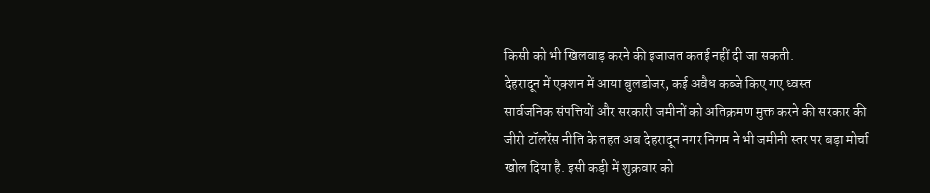किसी को भी खिलवाड़ करने की इजाजत कतई नहीं दी जा सकती.
देहरादून में एक्शन में आया बुलडोजर, कई अवैध कब्जे किए गए ध्वस्त
सार्वजनिक संपत्तियों और सरकारी जमीनों को अतिक्रमण मुक्त करने की सरकार की जीरो टॉलरेंस नीति के तहत अब देहरादून नगर निगम ने भी जमीनी स्तर पर बड़ा मोर्चा खोल दिया है. इसी कड़ी में शुक्रवार को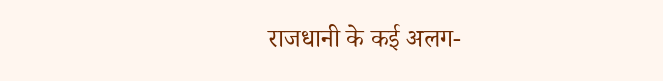राजधानी के कई अलग-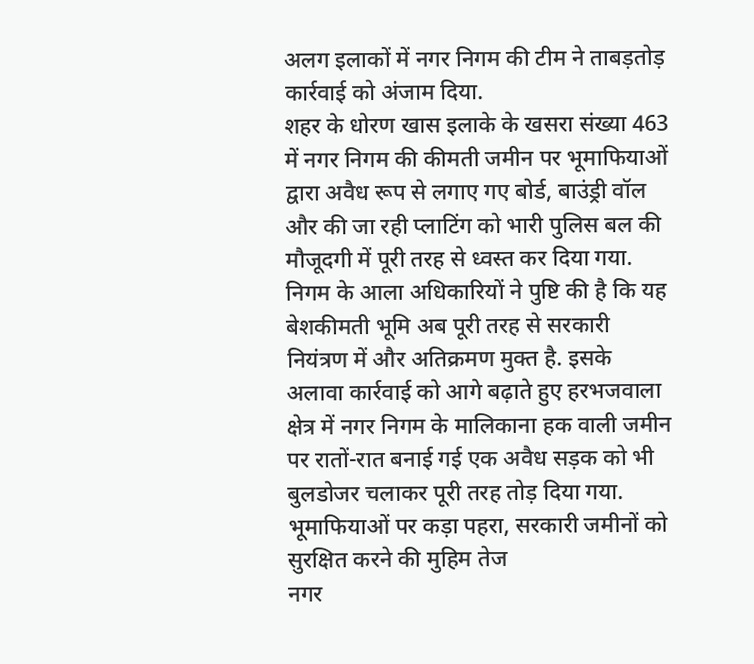अलग इलाकों में नगर निगम की टीम ने ताबड़तोड़ कार्रवाई को अंजाम दिया.
शहर के धोरण खास इलाके के खसरा संख्या 463 में नगर निगम की कीमती जमीन पर भूमाफियाओं द्वारा अवैध रूप से लगाए गए बोर्ड, बाउंड्री वॉल और की जा रही प्लाटिंग को भारी पुलिस बल की मौजूदगी में पूरी तरह से ध्वस्त कर दिया गया. निगम के आला अधिकारियों ने पुष्टि की है कि यह बेशकीमती भूमि अब पूरी तरह से सरकारी नियंत्रण में और अतिक्रमण मुक्त है. इसके अलावा कार्रवाई को आगे बढ़ाते हुए हरभजवाला क्षेत्र में नगर निगम के मालिकाना हक वाली जमीन पर रातों-रात बनाई गई एक अवैध सड़क को भी बुलडोजर चलाकर पूरी तरह तोड़ दिया गया.
भूमाफियाओं पर कड़ा पहरा, सरकारी जमीनों को सुरक्षित करने की मुहिम तेज
नगर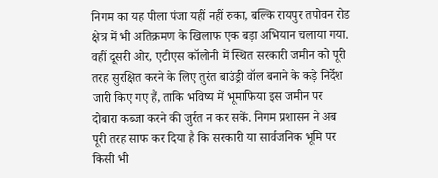निगम का यह पीला पंजा यहीं नहीं रुका, बल्कि रायपुर तपोवन रोड क्षेत्र में भी अतिक्रमण के खिलाफ एक बड़ा अभियान चलाया गया. वहीं दूसरी ओर, एटीएस कॉलोनी में स्थित सरकारी जमीन को पूरी तरह सुरक्षित करने के लिए तुरंत बाउंड्री वॉल बनाने के कड़े निर्देश जारी किए गए हैं, ताकि भविष्य में भूमाफिया इस जमीन पर दोबारा कब्जा करने की जुर्रत न कर सकें. निगम प्रशासन ने अब पूरी तरह साफ कर दिया है कि सरकारी या सार्वजनिक भूमि पर किसी भी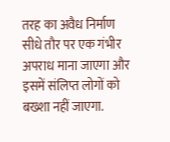तरह का अवैध निर्माण सीधे तौर पर एक गंभीर अपराध माना जाएगा और इसमें संलिप्त लोगों को बख्शा नहीं जाएगा.